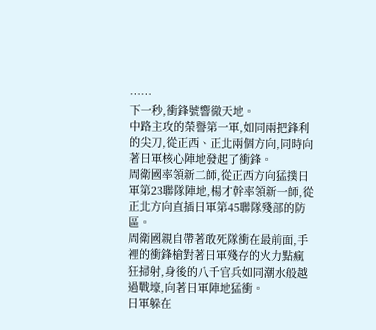……
下一秒,衝鋒號響徹天地。
中路主攻的榮譽第一軍,如同兩把鋒利的尖刀,從正西、正北兩個方向,同時向著日軍核心陣地發起了衝鋒。
周衛國率領新二師,從正西方向猛撲日軍第23聯隊陣地,楊才幹率領新一師,從正北方向直插日軍第45聯隊殘部的防區。
周衛國親自帶著敢死隊衝在最前面,手裡的衝鋒槍對著日軍殘存的火力點瘋狂掃射,身後的八千官兵如同潮水般越過戰壕,向著日軍陣地猛衝。
日軍躲在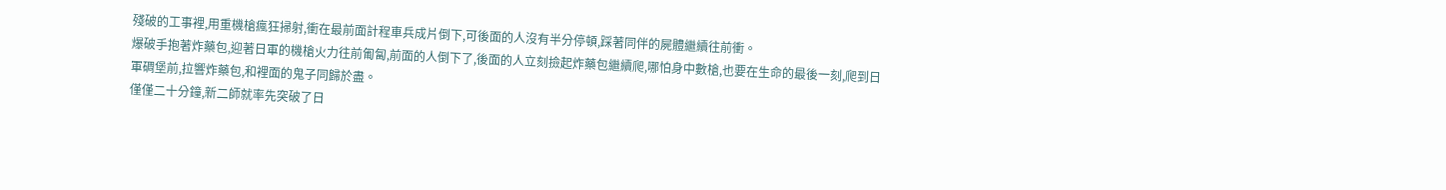殘破的工事裡,用重機槍瘋狂掃射,衝在最前面計程車兵成片倒下,可後面的人沒有半分停頓,踩著同伴的屍體繼續往前衝。
爆破手抱著炸藥包,迎著日軍的機槍火力往前匍匐,前面的人倒下了,後面的人立刻撿起炸藥包繼續爬,哪怕身中數槍,也要在生命的最後一刻,爬到日軍碉堡前,拉響炸藥包,和裡面的鬼子同歸於盡。
僅僅二十分鐘,新二師就率先突破了日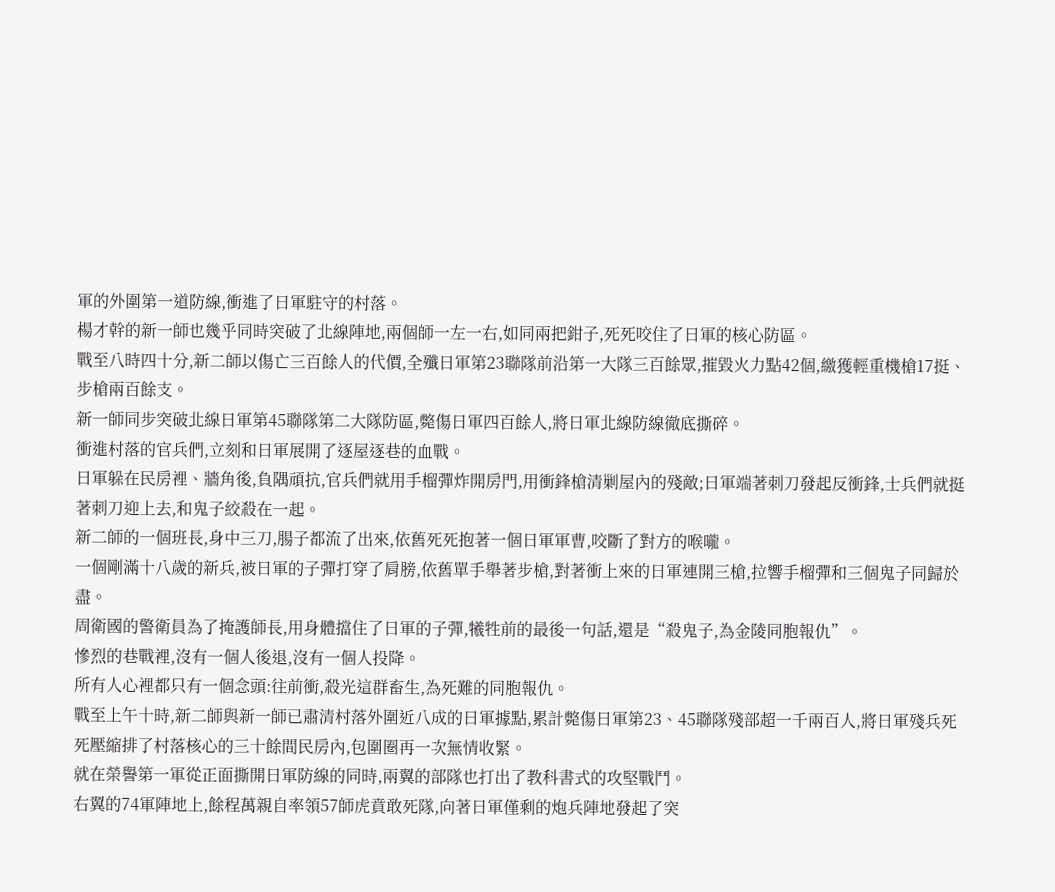軍的外圍第一道防線,衝進了日軍駐守的村落。
楊才幹的新一師也幾乎同時突破了北線陣地,兩個師一左一右,如同兩把鉗子,死死咬住了日軍的核心防區。
戰至八時四十分,新二師以傷亡三百餘人的代價,全殲日軍第23聯隊前沿第一大隊三百餘眾,摧毀火力點42個,繳獲輕重機槍17挺、步槍兩百餘支。
新一師同步突破北線日軍第45聯隊第二大隊防區,斃傷日軍四百餘人,將日軍北線防線徹底撕碎。
衝進村落的官兵們,立刻和日軍展開了逐屋逐巷的血戰。
日軍躲在民房裡、牆角後,負隅頑抗,官兵們就用手榴彈炸開房門,用衝鋒槍清剿屋內的殘敵;日軍端著刺刀發起反衝鋒,士兵們就挺著刺刀迎上去,和鬼子絞殺在一起。
新二師的一個班長,身中三刀,腸子都流了出來,依舊死死抱著一個日軍軍曹,咬斷了對方的喉嚨。
一個剛滿十八歲的新兵,被日軍的子彈打穿了肩膀,依舊單手舉著步槍,對著衝上來的日軍連開三槍,拉響手榴彈和三個鬼子同歸於盡。
周衛國的警衛員為了掩護師長,用身體擋住了日軍的子彈,犧牲前的最後一句話,還是“殺鬼子,為金陵同胞報仇”。
慘烈的巷戰裡,沒有一個人後退,沒有一個人投降。
所有人心裡都只有一個念頭:往前衝,殺光這群畜生,為死難的同胞報仇。
戰至上午十時,新二師與新一師已肅清村落外圍近八成的日軍據點,累計斃傷日軍第23、45聯隊殘部超一千兩百人,將日軍殘兵死死壓縮排了村落核心的三十餘間民房內,包圍圈再一次無情收緊。
就在榮譽第一軍從正面撕開日軍防線的同時,兩翼的部隊也打出了教科書式的攻堅戰鬥。
右翼的74軍陣地上,餘程萬親自率領57師虎賁敢死隊,向著日軍僅剩的炮兵陣地發起了突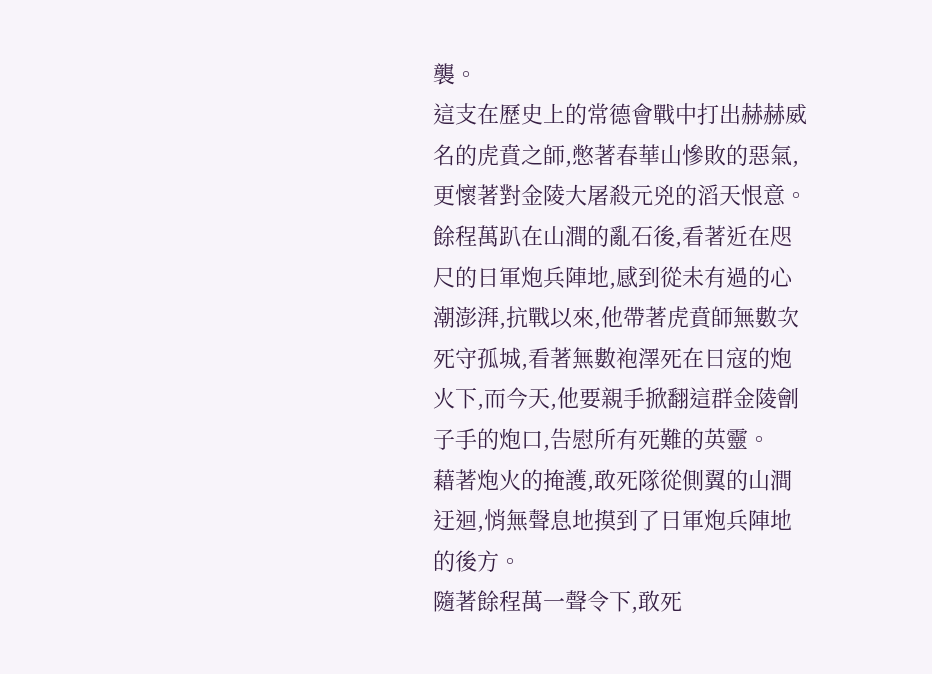襲。
這支在歷史上的常德會戰中打出赫赫威名的虎賁之師,憋著春華山慘敗的惡氣,更懷著對金陵大屠殺元兇的滔天恨意。
餘程萬趴在山澗的亂石後,看著近在咫尺的日軍炮兵陣地,感到從未有過的心潮澎湃,抗戰以來,他帶著虎賁師無數次死守孤城,看著無數袍澤死在日寇的炮火下,而今天,他要親手掀翻這群金陵劊子手的炮口,告慰所有死難的英靈。
藉著炮火的掩護,敢死隊從側翼的山澗迂迴,悄無聲息地摸到了日軍炮兵陣地的後方。
隨著餘程萬一聲令下,敢死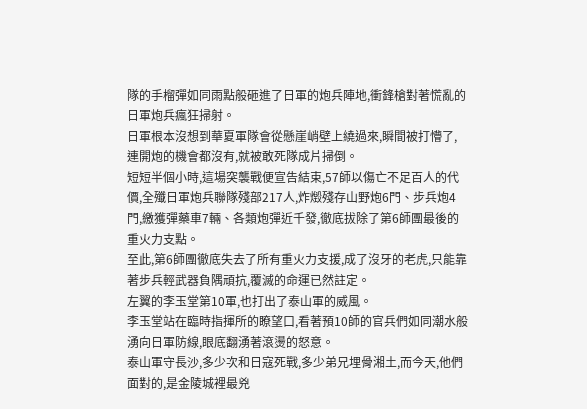隊的手榴彈如同雨點般砸進了日軍的炮兵陣地,衝鋒槍對著慌亂的日軍炮兵瘋狂掃射。
日軍根本沒想到華夏軍隊會從懸崖峭壁上繞過來,瞬間被打懵了,連開炮的機會都沒有,就被敢死隊成片掃倒。
短短半個小時,這場突襲戰便宣告結束,57師以傷亡不足百人的代價,全殲日軍炮兵聯隊殘部217人,炸燬殘存山野炮6門、步兵炮4門,繳獲彈藥車7輛、各類炮彈近千發,徹底拔除了第6師團最後的重火力支點。
至此,第6師團徹底失去了所有重火力支援,成了沒牙的老虎,只能靠著步兵輕武器負隅頑抗,覆滅的命運已然註定。
左翼的李玉堂第10軍,也打出了泰山軍的威風。
李玉堂站在臨時指揮所的瞭望口,看著預10師的官兵們如同潮水般湧向日軍防線,眼底翻湧著滾燙的怒意。
泰山軍守長沙,多少次和日寇死戰,多少弟兄埋骨湘土,而今天,他們面對的,是金陵城裡最兇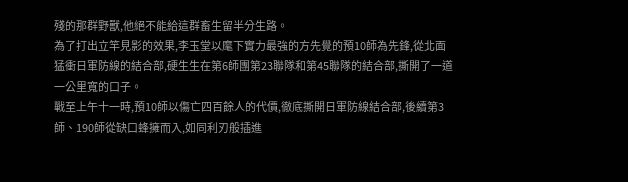殘的那群野獸,他絕不能給這群畜生留半分生路。
為了打出立竿見影的效果,李玉堂以麾下實力最強的方先覺的預10師為先鋒,從北面猛衝日軍防線的結合部,硬生生在第6師團第23聯隊和第45聯隊的結合部,撕開了一道一公里寬的口子。
戰至上午十一時,預10師以傷亡四百餘人的代價,徹底撕開日軍防線結合部,後續第3師、190師從缺口蜂擁而入,如同利刃般插進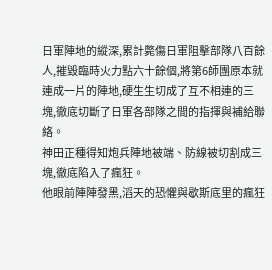日軍陣地的縱深,累計斃傷日軍阻擊部隊八百餘人,摧毀臨時火力點六十餘個,將第6師團原本就連成一片的陣地,硬生生切成了互不相連的三塊,徹底切斷了日軍各部隊之間的指揮與補給聯絡。
神田正種得知炮兵陣地被端、防線被切割成三塊,徹底陷入了瘋狂。
他眼前陣陣發黑,滔天的恐懼與歇斯底里的瘋狂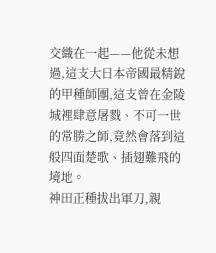交織在一起——他從未想過,這支大日本帝國最精銳的甲種師團,這支曾在金陵城裡肆意屠戮、不可一世的常勝之師,竟然會落到這般四面楚歌、插翅難飛的境地。
神田正種拔出軍刀,親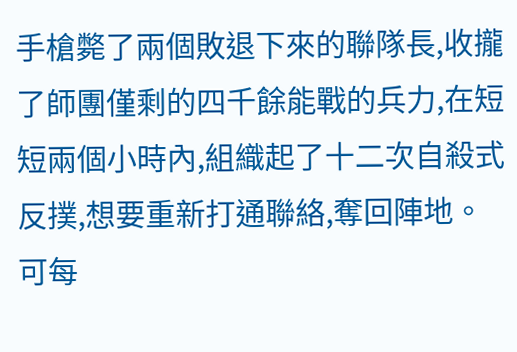手槍斃了兩個敗退下來的聯隊長,收攏了師團僅剩的四千餘能戰的兵力,在短短兩個小時內,組織起了十二次自殺式反撲,想要重新打通聯絡,奪回陣地。
可每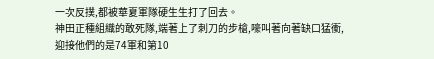一次反撲,都被華夏軍隊硬生生打了回去。
神田正種組織的敢死隊,端著上了刺刀的步槍,嚎叫著向著缺口猛衝,迎接他們的是74軍和第10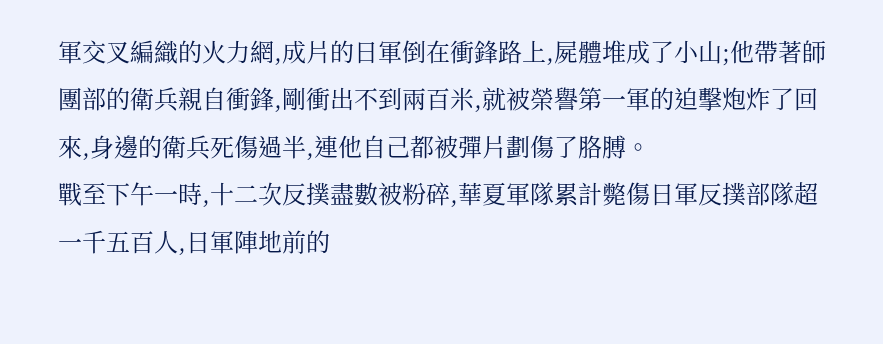軍交叉編織的火力網,成片的日軍倒在衝鋒路上,屍體堆成了小山;他帶著師團部的衛兵親自衝鋒,剛衝出不到兩百米,就被榮譽第一軍的迫擊炮炸了回來,身邊的衛兵死傷過半,連他自己都被彈片劃傷了胳膊。
戰至下午一時,十二次反撲盡數被粉碎,華夏軍隊累計斃傷日軍反撲部隊超一千五百人,日軍陣地前的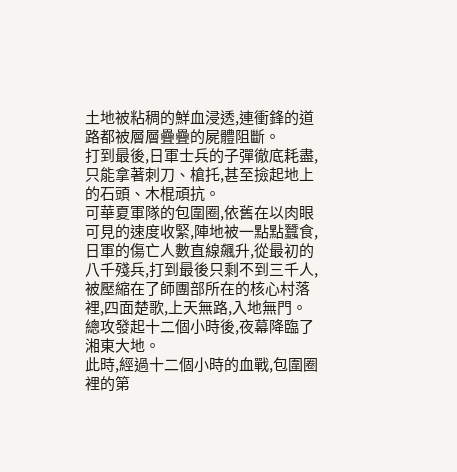土地被粘稠的鮮血浸透,連衝鋒的道路都被層層疊疊的屍體阻斷。
打到最後,日軍士兵的子彈徹底耗盡,只能拿著刺刀、槍托,甚至撿起地上的石頭、木棍頑抗。
可華夏軍隊的包圍圈,依舊在以肉眼可見的速度收緊,陣地被一點點蠶食,日軍的傷亡人數直線飆升,從最初的八千殘兵,打到最後只剩不到三千人,被壓縮在了師團部所在的核心村落裡,四面楚歌,上天無路,入地無門。
總攻發起十二個小時後,夜幕降臨了湘東大地。
此時,經過十二個小時的血戰,包圍圈裡的第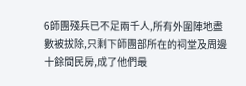6師團殘兵已不足兩千人,所有外圍陣地盡數被拔除,只剩下師團部所在的祠堂及周邊十餘間民房,成了他們最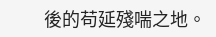後的苟延殘喘之地。